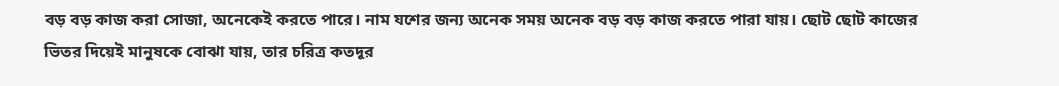বড় বড় কাজ করা সোজা, অনেকেই করতে পারে। নাম যশের জন্য অনেক সময় অনেক বড় বড় কাজ করতে পারা যায়। ছোট ছোট কাজের ভিতর দিয়েই মানুষকে বোঝা যায়, তার চরিত্র কতদূর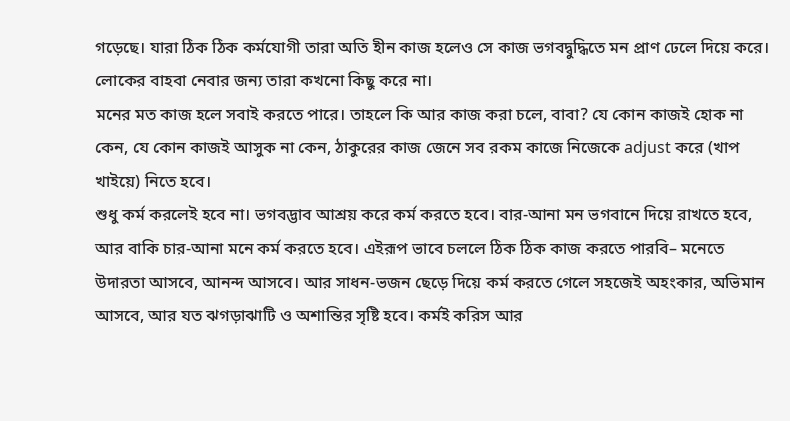গড়েছে। যারা ঠিক ঠিক কর্মযোগী তারা অতি হীন কাজ হলেও সে কাজ ভগবদ্বুদ্ধিতে মন প্রাণ ঢেলে দিয়ে করে। লোকের বাহবা নেবার জন্য তারা কখনো কিছু করে না।
মনের মত কাজ হলে সবাই করতে পারে। তাহলে কি আর কাজ করা চলে, বাবা? যে কোন কাজই হোক না কেন, যে কোন কাজই আসুক না কেন, ঠাকুরের কাজ জেনে সব রকম কাজে নিজেকে adjust করে (খাপ খাইয়ে) নিতে হবে।
শুধু কর্ম করলেই হবে না। ভগবদ্ভাব আশ্রয় করে কর্ম করতে হবে। বার-আনা মন ভগবানে দিয়ে রাখতে হবে, আর বাকি চার-আনা মনে কর্ম করতে হবে। এইরূপ ভাবে চললে ঠিক ঠিক কাজ করতে পারবি– মনেতে উদারতা আসবে, আনন্দ আসবে। আর সাধন-ভজন ছেড়ে দিয়ে কর্ম করতে গেলে সহজেই অহংকার, অভিমান আসবে, আর যত ঝগড়াঝাটি ও অশান্তির সৃষ্টি হবে। কর্মই করিস আর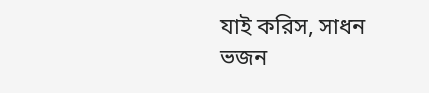যাই করিস, সাধন ভজন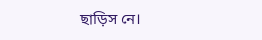ছাড়িস নে।